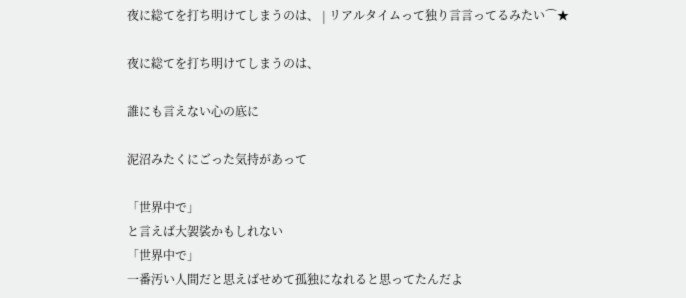夜に総てを打ち明けてしまうのは、 | リアルタイムって独り言言ってるみたい⌒★

夜に総てを打ち明けてしまうのは、

誰にも言えない心の底に

泥沼みたくにごった気持があって

「世界中で」
と言えば大袈裟かもしれない
「世界中で」
一番汚い人間だと思えばせめて孤独になれると思ってたんだよ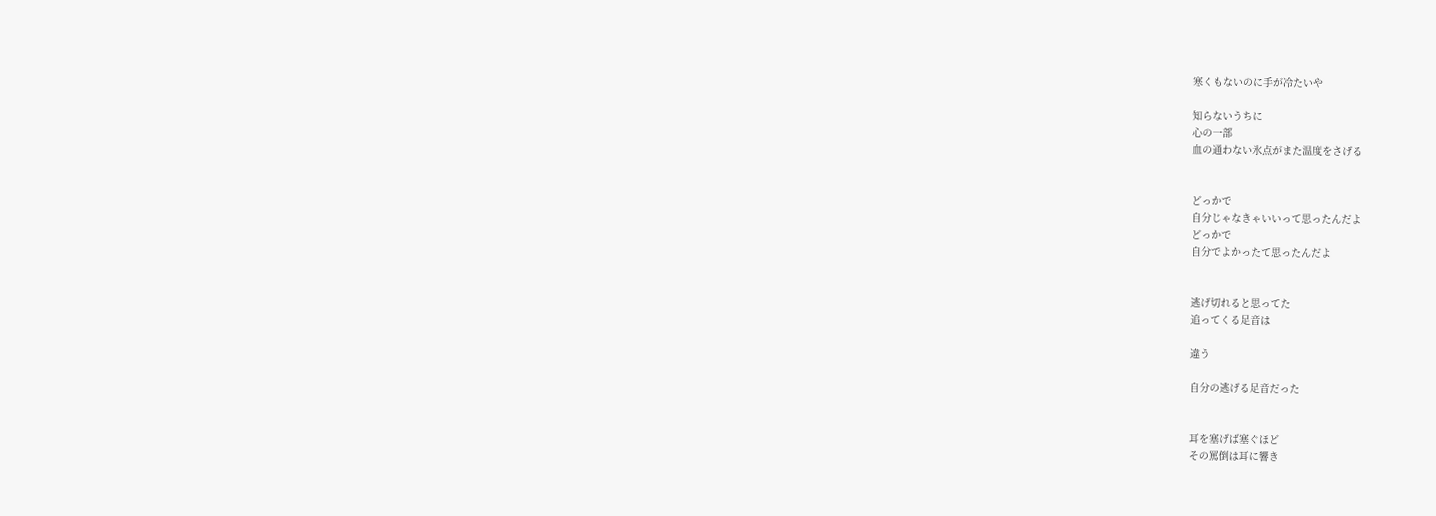寒くもないのに手が冷たいや

知らないうちに
心の一部
血の通わない氷点がまた温度をさげる


どっかで
自分じゃなきゃいいって思ったんだよ
どっかで
自分でよかったて思ったんだよ


逃げ切れると思ってた
追ってくる足音は

違う

自分の逃げる足音だった


耳を塞げば塞ぐほど
その罵倒は耳に響き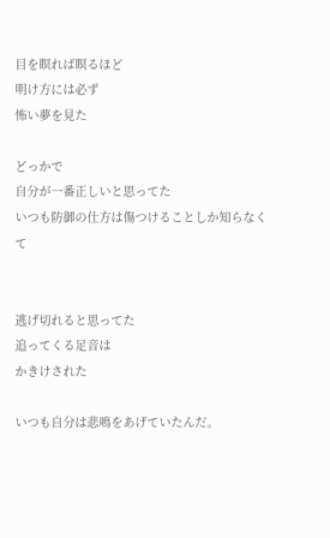目を瞑れば瞑るほど
明け方には必ず
怖い夢を見た

どっかで
自分が一番正しいと思ってた
いつも防御の仕方は傷つけることしか知らなくて


逃げ切れると思ってた
追ってくる足音は
かきけされた

いつも自分は悲鳴をあげていたんだ。